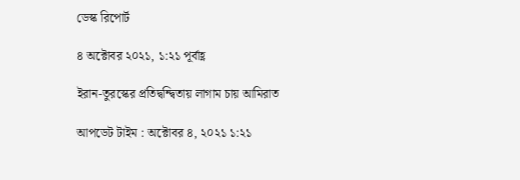ডেস্ক রিপোর্ট

৪ অক্টোবর ২০২১, ১:২১ পূর্বাহ্ণ

ইরান-তুরস্কের প্রতিদ্বন্দ্বিতায় লাগাম চায় আমিরাত

আপডেট টাইম : অক্টোবর ৪, ২০২১ ১:২১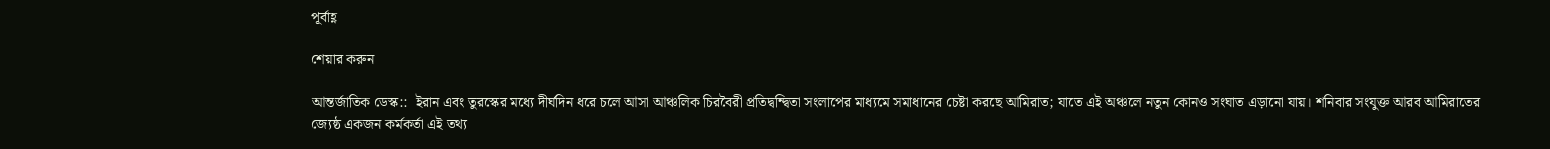পূর্বাহ্ণ

শেয়ার করুন

আন্তর্জাতিক ডেস্ক::  ইরান এবং তুরস্কের মধ্যে দীর্ঘদিন ধরে চলে আসা আঞ্চলিক চিরবৈরী প্রতিদ্বন্দ্বিতা সংলাপের মাধ্যমে সমাধানের চেষ্টা করছে আমিরাত; যাতে এই অঞ্চলে নতুন কোনও সংঘাত এড়ানো যায়। শনিবার সংযুক্ত আরব আমিরাতের জ্যেষ্ঠ একজন কর্মকর্তা এই তথ্য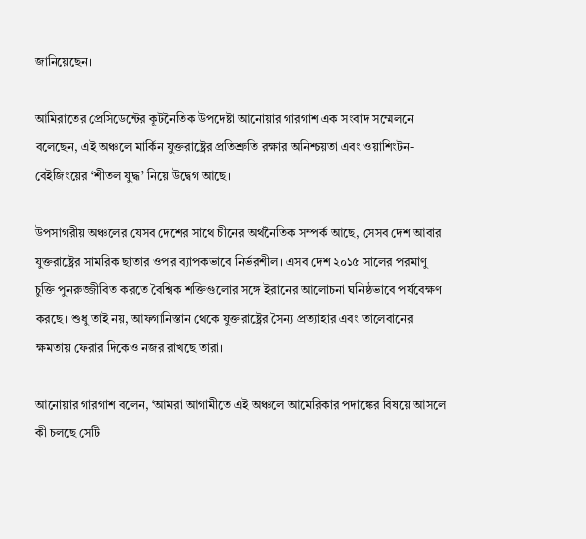জানিয়েছেন।

আমিরাতের প্রেসিডেন্টের কূটনৈতিক উপদেষ্টা আনোয়ার গারগাশ এক সংবাদ সম্মেলনে বলেছেন, এই অঞ্চলে মার্কিন যুক্তরাষ্ট্রের প্রতিশ্রুতি রক্ষার অনিশ্চয়তা এবং ওয়াশিংটন-বেইজিংয়ের ‌‘শীতল যুদ্ধ’ নিয়ে উদ্বেগ আছে।

উপসাগরীয় অঞ্চলের যেসব দেশের সাথে চীনের অর্থনৈতিক সম্পর্ক আছে, সেসব দেশ আবার যুক্তরাষ্ট্রের সামরিক ছাতার ওপর ব্যাপকভাবে নির্ভরশীল। এসব দেশ ২০১৫ সালের পরমাণু চুক্তি পুনরুজ্জীবিত করতে বৈশ্বিক শক্তিগুলোর সঙ্গে ইরানের আলোচনা ঘনিষ্ঠভাবে পর্যবেক্ষণ করছে। শুধু তাই নয়, আফগানিস্তান থেকে যুক্তরাষ্ট্রের সৈন্য প্রত্যাহার এবং তালেবানের ক্ষমতায় ফেরার দিকেও নজর রাখছে তারা।

আনোয়ার গারগাশ বলেন, ‘আমরা আগামীতে এই অঞ্চলে আমেরিকার পদাঙ্কের বিষয়ে আসলে কী চলছে সেটি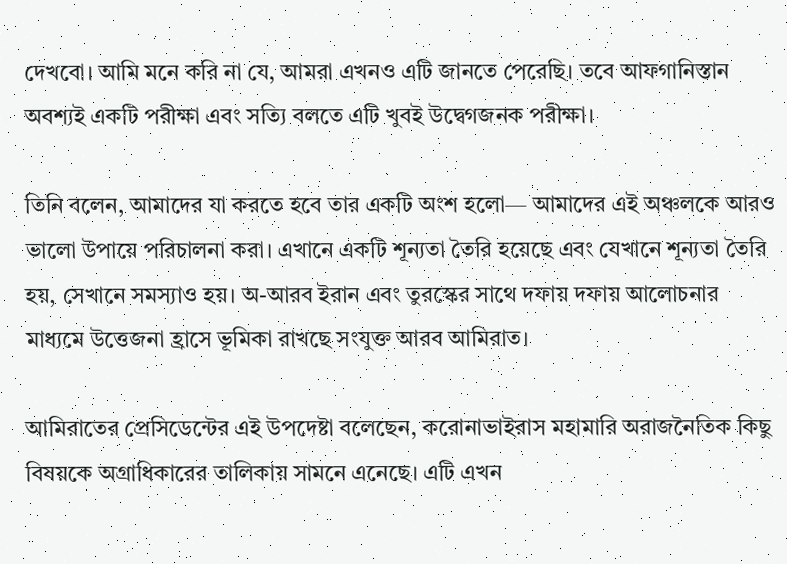দেখবো। আমি মনে করি না যে, আমরা এখনও এটি জানতে পেরেছি। তবে আফগানিস্তান অবশ্যই একটি পরীক্ষা এবং সত্যি বলতে এটি খুবই উদ্বেগজনক পরীক্ষা।

তিনি বলেন, আমাদের যা করতে হবে তার একটি অংশ হলো— আমাদের এই অঞ্চলকে আরও ভালো উপায়ে পরিচালনা করা। এখানে একটি শূন্যতা তৈরি হয়েছে এবং যেখানে শূন্যতা তৈরি হয়, সেখানে সমস্যাও হয়। অ-আরব ইরান এবং তুরস্কের সাথে দফায় দফায় আলোচনার মাধ্যমে উত্তেজনা হ্রাসে ভূমিকা রাখছে সংযুক্ত আরব আমিরাত।

আমিরাতের প্রেসিডেন্টের এই উপদেষ্টা বলেছেন, করোনাভাইরাস মহামারি অরাজনৈতিক কিছু বিষয়কে অগ্রাধিকারের তালিকায় সামনে এনেছে। এটি এখন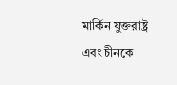মার্কিন যুক্তরাষ্ট্র এবং চীনকে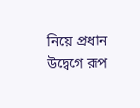নিয়ে প্রধান উদ্বেগে রূপ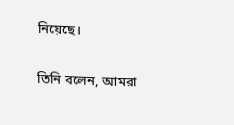নিয়েছে।

তিনি বলেন, আমরা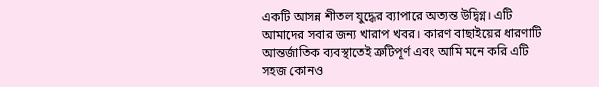একটি আসন্ন শীতল যুদ্ধের ব্যাপারে অত্যন্ত উদ্বিগ্ন। এটি আমাদের সবার জন্য খারাপ খবর। কারণ বাছাইয়ের ধারণাটি আন্তর্জাতিক ব্যবস্থাতেই ত্রুটিপূর্ণ এবং আমি মনে করি এটি সহজ কোনও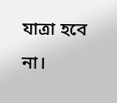যাত্রা হবে না।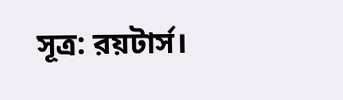সূত্র: রয়টার্স।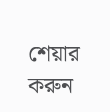শেয়ার করুন